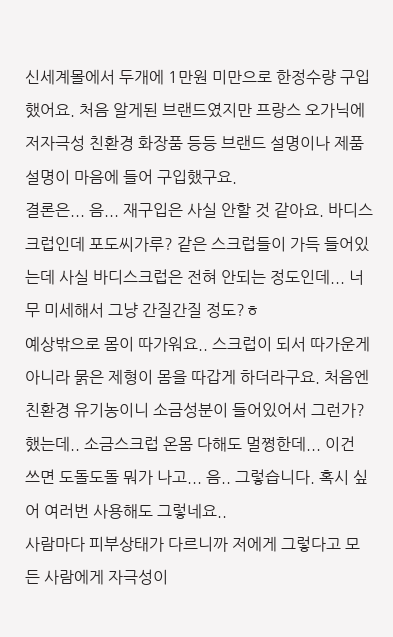신세계몰에서 두개에 1만원 미만으로 한정수량 구입했어요. 처음 알게된 브랜드였지만 프랑스 오가닉에 저자극성 친환경 화장품 등등 브랜드 설명이나 제품 설명이 마음에 들어 구입했구요.
결론은... 음... 재구입은 사실 안할 것 같아요. 바디스크럽인데 포도씨가루? 같은 스크럽들이 가득 들어있는데 사실 바디스크럽은 전혀 안되는 정도인데... 너무 미세해서 그냥 간질간질 정도?ㅎ
예상밖으로 몸이 따가워요.. 스크럽이 되서 따가운게 아니라 묽은 제형이 몸을 따갑게 하더라구요. 처음엔 친환경 유기농이니 소금성분이 들어있어서 그런가?했는데.. 소금스크럽 온몸 다해도 멀쩡한데... 이건 쓰면 도돌도돌 뭐가 나고... 음.. 그렇습니다. 혹시 싶어 여러번 사용해도 그렇네요..
사람마다 피부상태가 다르니까 저에게 그렇다고 모든 사람에게 자극성이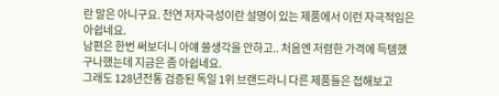란 말은 아니구요. 천연 저자극성이란 설명이 있는 제품에서 이런 자극적임은 아쉽네요.
남편은 한번 써보더니 아얘 쓸생각을 안하고.. 처음엔 저렴한 가격에 득템했구나했는데 지금은 좀 아쉽네요.
그래도 128년전통 검증된 독일 1위 브랜드라니 다른 제품들은 접해보고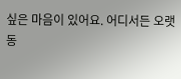싶은 마음이 있어요. 어디서든 오랫동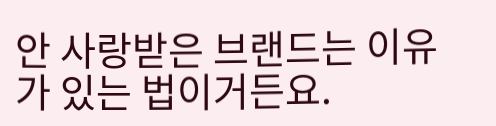안 사랑받은 브랜드는 이유가 있는 법이거든요.